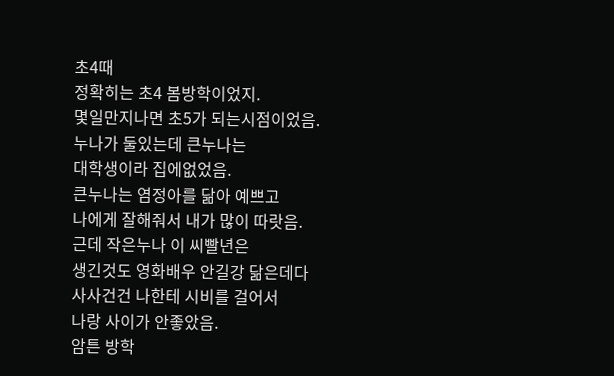초4때
정확히는 초4 봄방학이었지.
몇일만지나면 초5가 되는시점이었음.
누나가 둘있는데 큰누나는
대학생이라 집에없었음.
큰누나는 염정아를 닮아 예쁘고
나에게 잘해줘서 내가 많이 따랏음.
근데 작은누나 이 씨빨년은
생긴것도 영화배우 안길강 닮은데다
사사건건 나한테 시비를 걸어서
나랑 사이가 안좋았음.
암튼 방학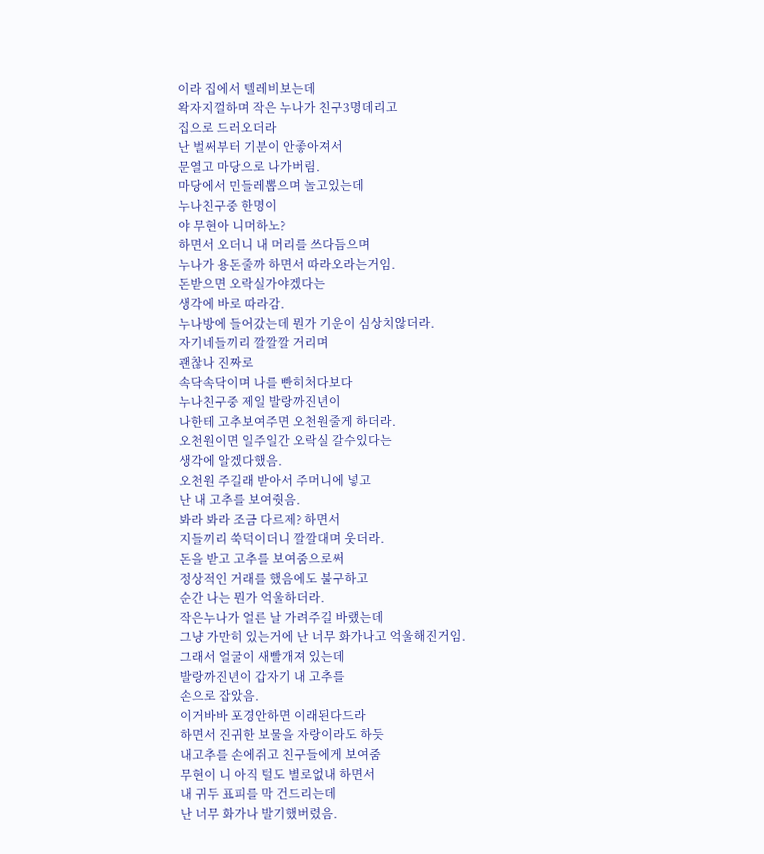이라 집에서 텔레비보는데
왁자지껄하며 작은 누나가 친구3명데리고
집으로 드러오더라
난 벌써부터 기분이 안좋아져서
문열고 마당으로 나가버림.
마당에서 민들레뽑으며 놀고있는데
누나친구중 한명이
야 무현아 니머하노?
하면서 오더니 내 머리를 쓰다듬으며
누나가 용돈줄까 하면서 따라오라는거임.
돈받으면 오락실가야겠다는
생각에 바로 따라감.
누나방에 들어갔는데 뭔가 기운이 심상치않더라.
자기네들끼리 깔깔깔 거리며
괜찮나 진짜로
속닥속닥이며 나를 빤히처다보다
누나친구중 제일 발랑까진년이
나한테 고추보여주면 오천원줄게 하더라.
오천원이면 일주일간 오락실 갈수있다는
생각에 알겠다했음.
오천원 주길래 받아서 주머니에 넣고
난 내 고추를 보여줫음.
봐라 봐라 조금 다르제? 하면서
지들끼리 쑥덕이더니 깔깔대며 웃더라.
돈을 받고 고추를 보여줌으로써
정상적인 거래를 했음에도 불구하고
순간 나는 뭔가 억울하더라.
작은누나가 얼른 날 가려주길 바랬는데
그냥 가만히 있는거에 난 너무 화가나고 억울해진거임.
그래서 얼굴이 새빨개져 있는데
발랑까진년이 갑자기 내 고추를
손으로 잡았음.
이거바바 포경안하면 이래된다드라
하면서 진귀한 보물을 자랑이라도 하듯
내고추를 손에쥐고 친구들에게 보여줌
무현이 니 아직 털도 별로없내 하면서
내 귀두 표피를 막 건드리는데
난 너무 화가나 발기했버렸음.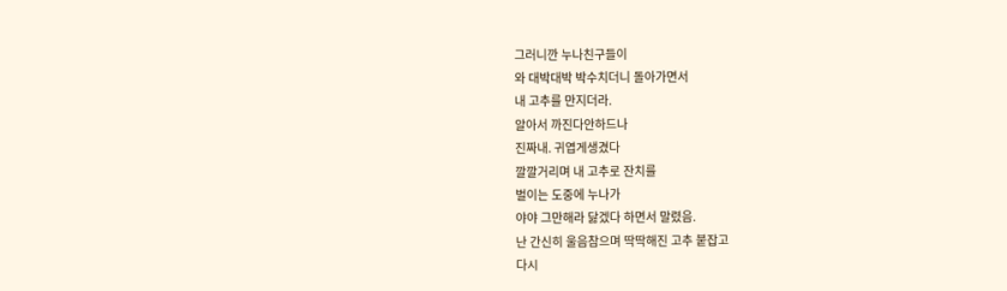그러니깐 누나친구들이
와 대박대박 박수치더니 돌아가면서
내 고추를 만지더라.
알아서 까진다안하드나
진짜내. 귀엽게생겼다
깔깔거리며 내 고추로 잔치를
벌이는 도중에 누나가
야야 그만해라 닳겠다 하면서 말렸음.
난 간신히 울음참으며 딱딱해진 고추 붙잡고
다시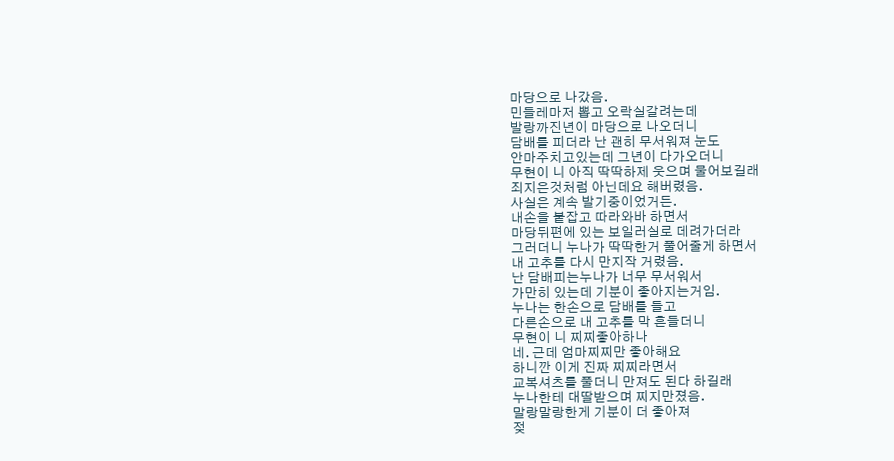마당으로 나갔음.
민들레마저 뽑고 오락실갈려는데
발랑까진년이 마당으로 나오더니
담배를 피더라 난 괜히 무서워져 눈도
안마주치고있는데 그년이 다가오더니
무현이 니 아직 딱딱하제 웃으며 물어보길래
죄지은것처럼 아닌데요 해버렸음.
사실은 계속 발기중이었거든.
내손을 붙잡고 따라와바 하면서
마당뒤편에 있는 보일러실로 데려가더라
그러더니 누나가 딱딱한거 풀어줄게 하면서
내 고추를 다시 만지작 거렸음.
난 담배피는누나가 너무 무서워서
가만히 있는데 기분이 좋아지는거임.
누나는 한손으로 담배를 들고
다른손으로 내 고추를 막 흔들더니
무현이 니 찌찌좋아하나
네. 근데 엄마찌찌만 좋아해요
하니깐 이게 진짜 찌찌라면서
교복셔츠를 풀더니 만져도 된다 하길래
누나한테 대딸받으며 찌지만졌음.
말랑말랑한게 기분이 더 좋아져
젖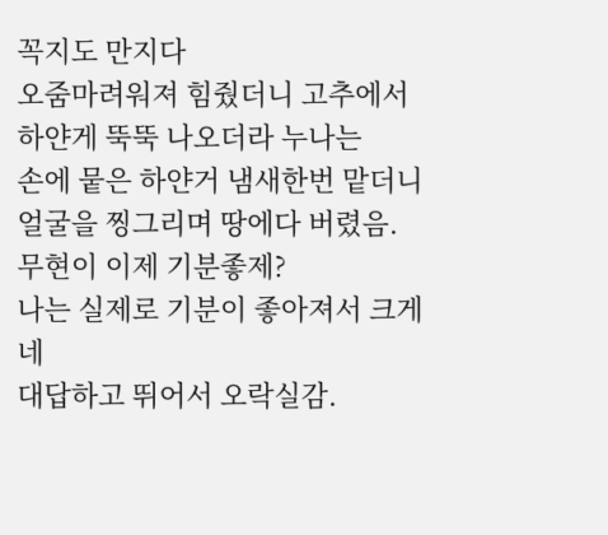꼭지도 만지다
오줌마려워져 힘줬더니 고추에서
하얀게 뚝뚝 나오더라 누나는
손에 뭍은 하얀거 냄새한번 맡더니
얼굴을 찡그리며 땅에다 버렸음.
무현이 이제 기분좋제?
나는 실제로 기분이 좋아져서 크게
네
대답하고 뛰어서 오락실감.